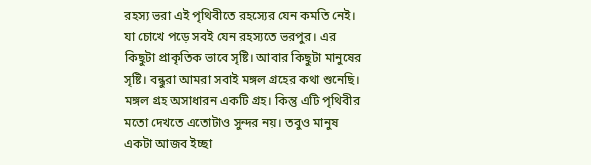রহস্য ভরা এই পৃথিবীতে রহস্যের যেন কমতি নেই। যা চোখে পড়ে সবই যেন রহস্যতে ভরপুর। এর কিছুটা প্রাকৃতিক ভাবে সৃষ্টি। আবার কিছুটা মানুষের সৃষ্টি। বন্ধুরা আমরা সবাই মঙ্গল গ্রহের কথা শুনেছি। মঙ্গল গ্রহ অসাধারন একটি গ্রহ। কিন্তু এটি পৃথিবীর মতো দেখতে এতোটাও সুন্দর নয়। তবুও মানুষ একটা আজব ইচ্ছা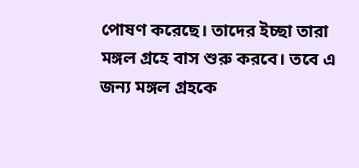পোষণ করেছে। তাদের ইচ্ছা তারা মঙ্গল গ্রহে বাস শুরু করবে। তবে এ জন্য মঙ্গল গ্রহকে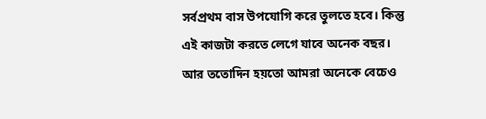সর্বপ্রথম বাস উপযোগি করে তুলতে হবে। কিন্তু এই কাজটা করতে লেগে যাবে অনেক বছর। আর ততোদিন হয়তো আমরা অনেকে বেচেও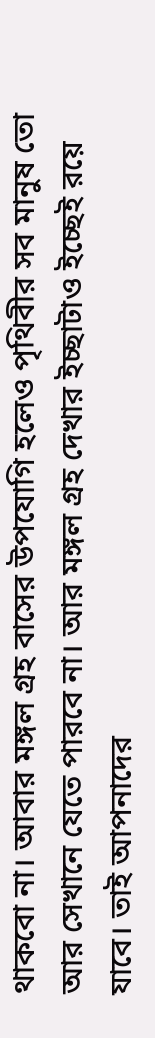থাকবো না। আবার মঙ্গল গ্রহ বাসের উপযোগি হলেও পৃথিবীর সব মানুষ তো আর সেখানে যেতে পারবে না। আর মঙ্গল গ্রহ দেখার ইচ্ছাটাও ইচ্ছেই রয়ে যাবে। তাই আপনাদের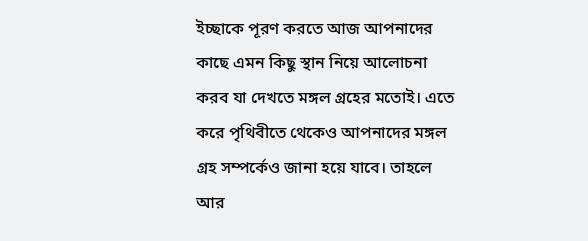ইচ্ছাকে পূরণ করতে আজ আপনাদের কাছে এমন কিছু স্থান নিয়ে আলোচনা করব যা দেখতে মঙ্গল গ্রহের মতোই। এতে করে পৃথিবীতে থেকেও আপনাদের মঙ্গল গ্রহ সম্পর্কেও জানা হয়ে যাবে। তাহলে আর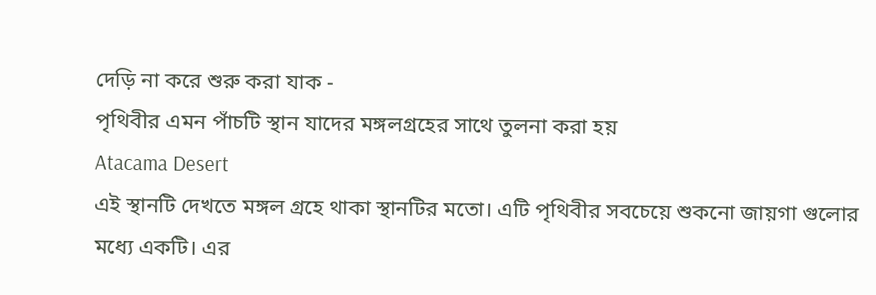দেড়ি না করে শুরু করা যাক -
পৃথিবীর এমন পাঁচটি স্থান যাদের মঙ্গলগ্রহের সাথে তুলনা করা হয়
Atacama Desert
এই স্থানটি দেখতে মঙ্গল গ্রহে থাকা স্থানটির মতো। এটি পৃথিবীর সবচেয়ে শুকনো জায়গা গুলোর মধ্যে একটি। এর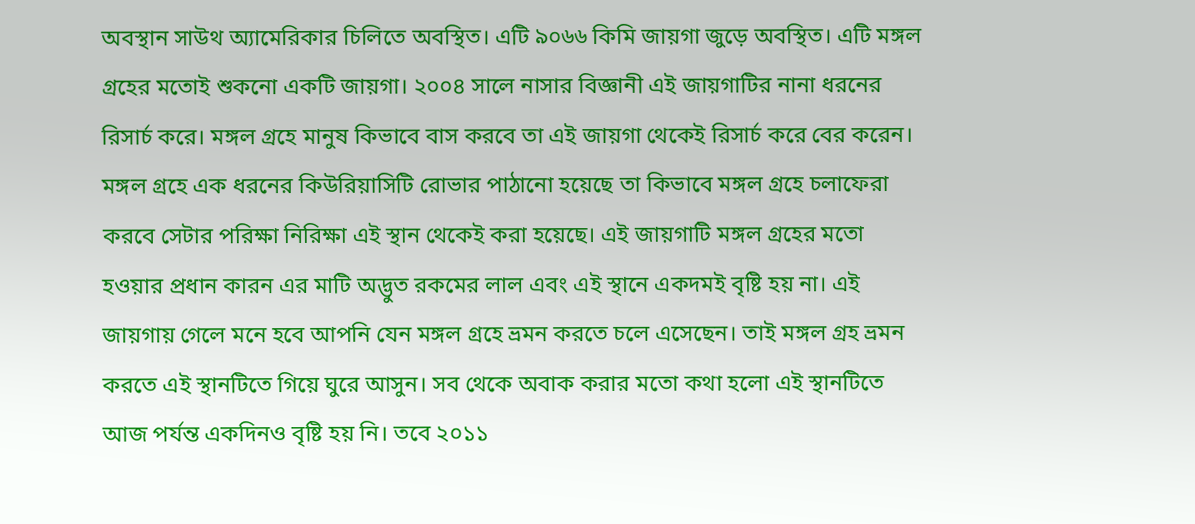অবস্থান সাউথ অ্যামেরিকার চিলিতে অবস্থিত। এটি ৯০৬৬ কিমি জায়গা জুড়ে অবস্থিত। এটি মঙ্গল গ্রহের মতোই শুকনো একটি জায়গা। ২০০৪ সালে নাসার বিজ্ঞানী এই জায়গাটির নানা ধরনের রিসার্চ করে। মঙ্গল গ্রহে মানুষ কিভাবে বাস করবে তা এই জায়গা থেকেই রিসার্চ করে বের করেন। মঙ্গল গ্রহে এক ধরনের কিউরিয়াসিটি রোভার পাঠানো হয়েছে তা কিভাবে মঙ্গল গ্রহে চলাফেরা করবে সেটার পরিক্ষা নিরিক্ষা এই স্থান থেকেই করা হয়েছে। এই জায়গাটি মঙ্গল গ্রহের মতো হওয়ার প্রধান কারন এর মাটি অদ্ভুত রকমের লাল এবং এই স্থানে একদমই বৃষ্টি হয় না। এই জায়গায় গেলে মনে হবে আপনি যেন মঙ্গল গ্রহে ভ্রমন করতে চলে এসেছেন। তাই মঙ্গল গ্রহ ভ্রমন করতে এই স্থানটিতে গিয়ে ঘুরে আসুন। সব থেকে অবাক করার মতো কথা হলো এই স্থানটিতে আজ পর্যন্ত একদিনও বৃষ্টি হয় নি। তবে ২০১১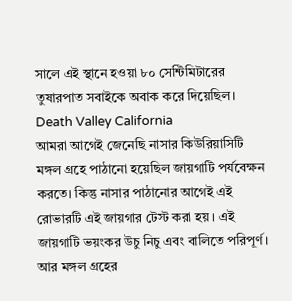সালে এই স্থানে হওয়া ৮০ সেন্টিমিটারের তুষারপাত সবাইকে অবাক করে দিয়েছিল।
Death Valley California
আমরা আগেই জেনেছি নাসার কিউরিয়াসিটি মঙ্গল গ্রহে পাঠানো হয়েছিল জায়গাটি পর্যবেক্ষন করতে। কিন্তু নাসার পাঠানোর আগেই এই রোভারটি এই জায়গার টেস্ট করা হয়। এই জায়গাটি ভয়ংকর উচু নিচু এবং বালিতে পরিপূর্ণ। আর মঙ্গল গ্রহের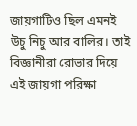জায়গাটিও ছিল এমনই উচু নিচু আর বালির। তাই বিজ্ঞানীরা রোভার দিয়ে এই জায়গা পরিক্ষা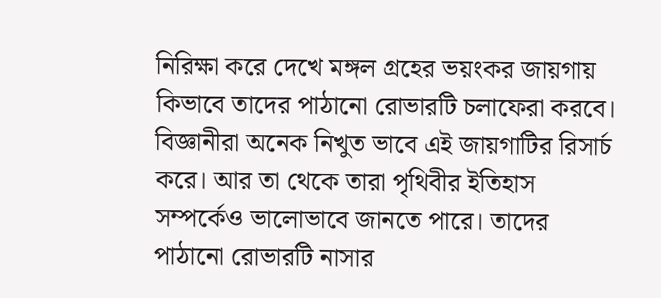নিরিক্ষা করে দেখে মঙ্গল গ্রহের ভয়ংকর জায়গায় কিভাবে তাদের পাঠানো রোভারটি চলাফেরা করবে। বিজ্ঞানীরা অনেক নিখুত ভাবে এই জায়গাটির রিসার্চ করে। আর তা থেকে তারা পৃথিবীর ইতিহাস সম্পর্কেও ভালোভাবে জানতে পারে। তাদের পাঠানো রোভারটি নাসার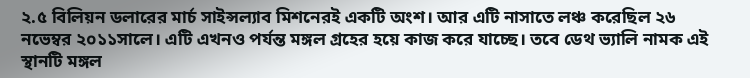২.৫ বিলিয়ন ডলারের মার্চ সাইন্সল্যাব মিশনেরই একটি অংশ। আর এটি নাসাতে লঞ্চ করেছিল ২৬ নভেম্বর ২০১১সালে। এটি এখনও পর্যন্ত মঙ্গল গ্রহের হয়ে কাজ করে যাচ্ছে। তবে ডেথ ভ্যালি নামক এই স্থানটি মঙ্গল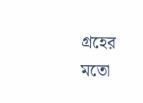গ্রহের মতো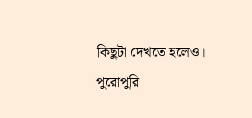কিছুটা দেখতে হলেও। পুরোপুরি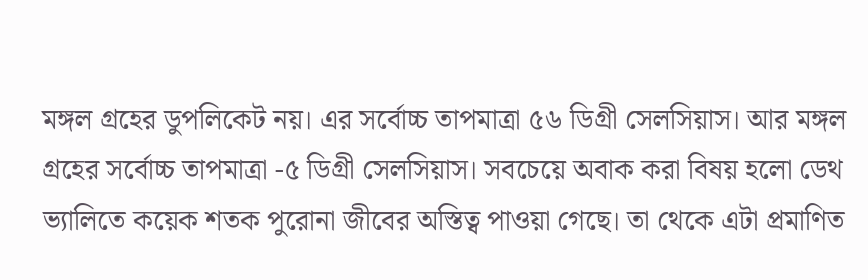মঙ্গল গ্রহের ডুপলিকেট নয়। এর সর্বোচ্চ তাপমাত্রা ৫৬ ডিগ্রী সেলসিয়াস। আর মঙ্গল গ্রহের সর্বোচ্চ তাপমাত্রা -৫ ডিগ্রী সেলসিয়াস। সবচেয়ে অবাক করা বিষয় হলো ডেথ ভ্যালিতে কয়েক শতক পুরোনা জীবের অস্তিত্ব পাওয়া গেছে। তা থেকে এটা প্রমাণিত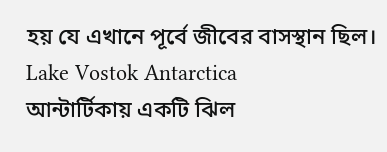হয় যে এখানে পূর্বে জীবের বাসস্থান ছিল।
Lake Vostok Antarctica
আন্টার্টিকায় একটি ঝিল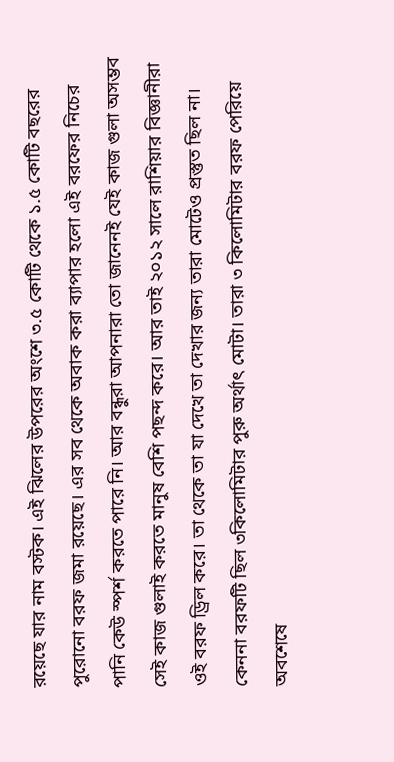রয়েছে যার নাম বস্টক। এই ঝিলের উপরের অংশে ৩.৫ কোটি থেকে ১.৫ কোটি বছরের পুরোনো বরফ জমা রয়েছে। এর সব থেকে অবাক করা ব্যাপার হলো এই বরফের নিচের পানি কেউ স্পর্শ করতে পারে নি। আর বন্ধুরা আপনারা তো জানেনই যেই কাজ গুলা অসম্ভব সেই কাজ গুলাই করতে মানুষ বেশি পছন্দ করে। আর তাই ২০১২ সালে রাশিয়ার বিজ্ঞানীরা ওই বরফ ড্রিল করে। তা থেকে তা যা দেখে তা দেখার জন্য তারা মোটেও প্রস্তুত ছিল না। কেননা বরফটি ছিল ৩কিলোমিটার পুরু অর্থাৎ মোটা। তারা ৩ কিলোমিটার বরফ পেরিয়ে অবশেষে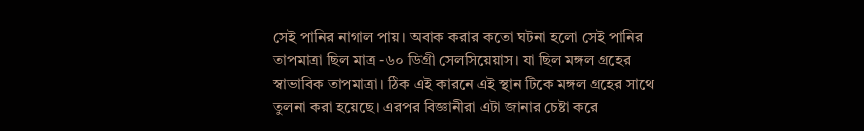সেই পানির নাগাল পায়। অবাক করার কতো ঘটনা হলো সেই পানির তাপমাত্রা ছিল মাত্র -৬০ ডিগ্রী সেলসিয়েয়াস। যা ছিল মঙ্গল গ্রহের স্বাভাবিক তাপমাত্রা। ঠিক এই কারনে এই স্থান টিকে মঙ্গল গ্রহের সাথে তুলনা করা হয়েছে। এরপর বিজ্ঞানীরা এটা জানার চেষ্টা করে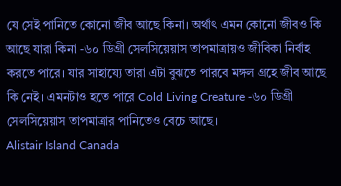যে সেই পানিতে কোনো জীব আছে কিনা। অর্থাৎ এমন কোনো জীবও কি আছে যারা কিনা -৬০ ডিগ্রী সেলসিয়েয়াস তাপমাত্রায়ও জীবিকা নির্বাহ করতে পারে। যার সাহায্যে তারা এটা বুঝতে পারবে মঙ্গল গ্রহে জীব আছে কি নেই। এমনটাও হতে পারে Cold Living Creature -৬০ ডিগ্রী সেলসিয়েয়াস তাপমাত্রার পানিতেও বেচে আছে।
Alistair Island Canada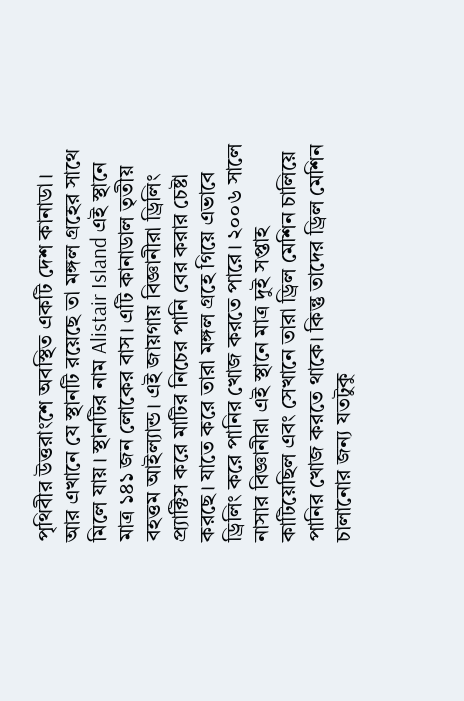পৃথিবীর উত্তরাংশে অবস্থিত একটি দেশ কানাডা। আর এখানে যে স্থানটি রয়েছে তা মঙ্গল গ্রহের সাথে মিলে যায়। স্থানটির নাম Alistair Island এই স্থানে মাত্র ১৪১ জন লোকের বাস। এটি কানাডাল তৃতীয় বহত্তম আইল্যান্ড। এই জায়গায় বিজ্ঞানীরা ড্রিলিং প্র্যাক্টিস করে মাটির নিচের পানি বের করার চেষ্টা করছে। যাতে করে তারা মঙ্গল গ্রহে গিয়ে এভাবে ড্রিলিং করে পানির খোজ করতে পারে। ২০০৬ সালে নাসার বিজ্ঞানীরা এই স্থানে মাত্র দুই সপ্তাহ কাটিয়েছিল এবং সেখানে তারা ড্রিল মেশিন চালিয়ে পানির খোজ করতে থাকে। কিন্তু তাদের ড্রিল মেশিন চালানোর জন্য যতটুকু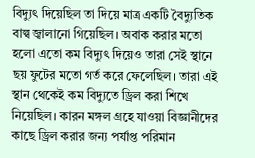বিদ্যুৎ দিয়েছিল তা দিয়ে মাত্র একটি বৈদ্যুতিক বাল্ব জ্বালানো গিয়েছিল। অবাক করার মতো হলো এতো কম বিদ্যুৎ দিয়েও তারা সেই স্থানে ছয় ফুটের মতো গর্ত করে ফেলেছিল। তারা এই স্থান থেকেই কম বিদ্যুতে ড্রিল করা শিখে নিয়েছিল। কারন মঙ্গল গ্রহে যাওয়া বিজ্ঞানীদের কাছে ড্রিল করার জন্য পর্যাপ্ত পরিমান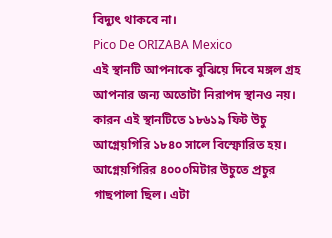বিদ্যুৎ থাকবে না।
Pico De ORIZABA Mexico
এই স্থানটি আপনাকে বুঝিয়ে দিবে মঙ্গল গ্রহ আপনার জন্য অতোটা নিরাপদ স্থানও নয়। কারন এই স্থানটিতে ১৮৬১৯ ফিট উচু আগ্নেয়গিরি ১৮৪০ সালে বিস্ফোরিত হয়। আগ্নেয়গিরির ৪০০০মিটার উচুতে প্রচুর গাছপালা ছিল। এটা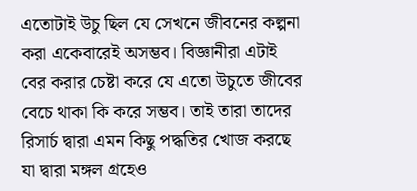এতোটাই উচু ছিল যে সেখনে জীবনের কল্পনা করা একেবারেই অসম্ভব। বিজ্ঞানীরা এটাই বের করার চেষ্টা করে যে এতো উচুতে জীবের বেচে থাকা কি করে সম্ভব। তাই তারা তাদের রিসার্চ দ্বারা এমন কিছু পদ্ধতির খোজ করছে যা দ্বারা মঙ্গল গ্রহেও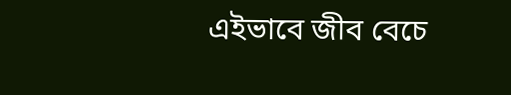এইভাবে জীব বেচে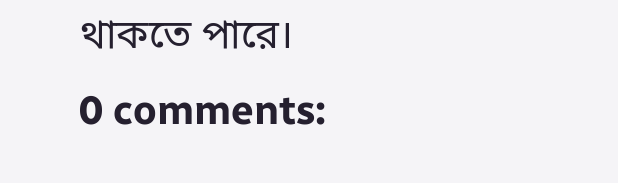থাকতে পারে।
0 comments: